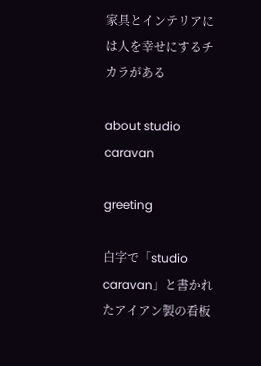家具とインテリアには人を幸せにするチカラがある

about studio caravan

greeting

白字で「studio caravan」と書かれたアイアン製の看板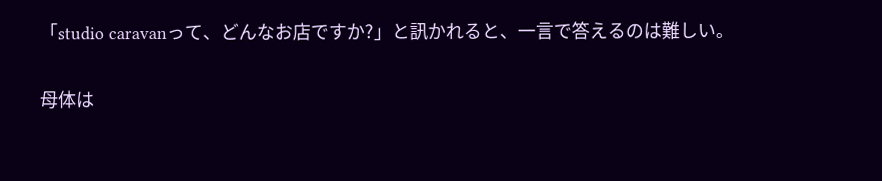「studio caravanって、どんなお店ですか?」と訊かれると、一言で答えるのは難しい。

母体は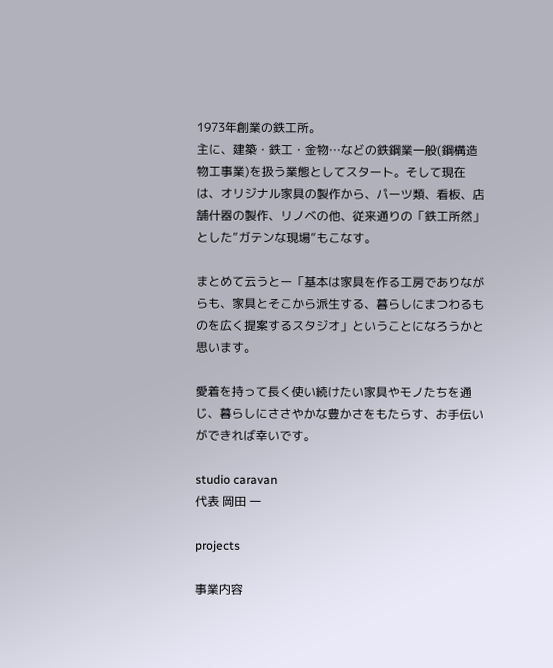1973年創業の鉄工所。
主に、建築・鉄工・金物…などの鉄鋼業一般(鋼構造物工事業)を扱う業態としてスタート。そして現在は、オリジナル家具の製作から、パーツ類、看板、店舗什器の製作、リノベの他、従来通りの「鉄工所然」とした”ガテンな現場”もこなす。

まとめて云うとー「基本は家具を作る工房でありながらも、家具とそこから派生する、暮らしにまつわるものを広く提案するスタジオ」ということになろうかと思います。

愛着を持って長く使い続けたい家具やモノたちを通じ、暮らしにささやかな豊かさをもたらす、お手伝いができれば幸いです。

studio caravan
代表 岡田 一

projects

事業内容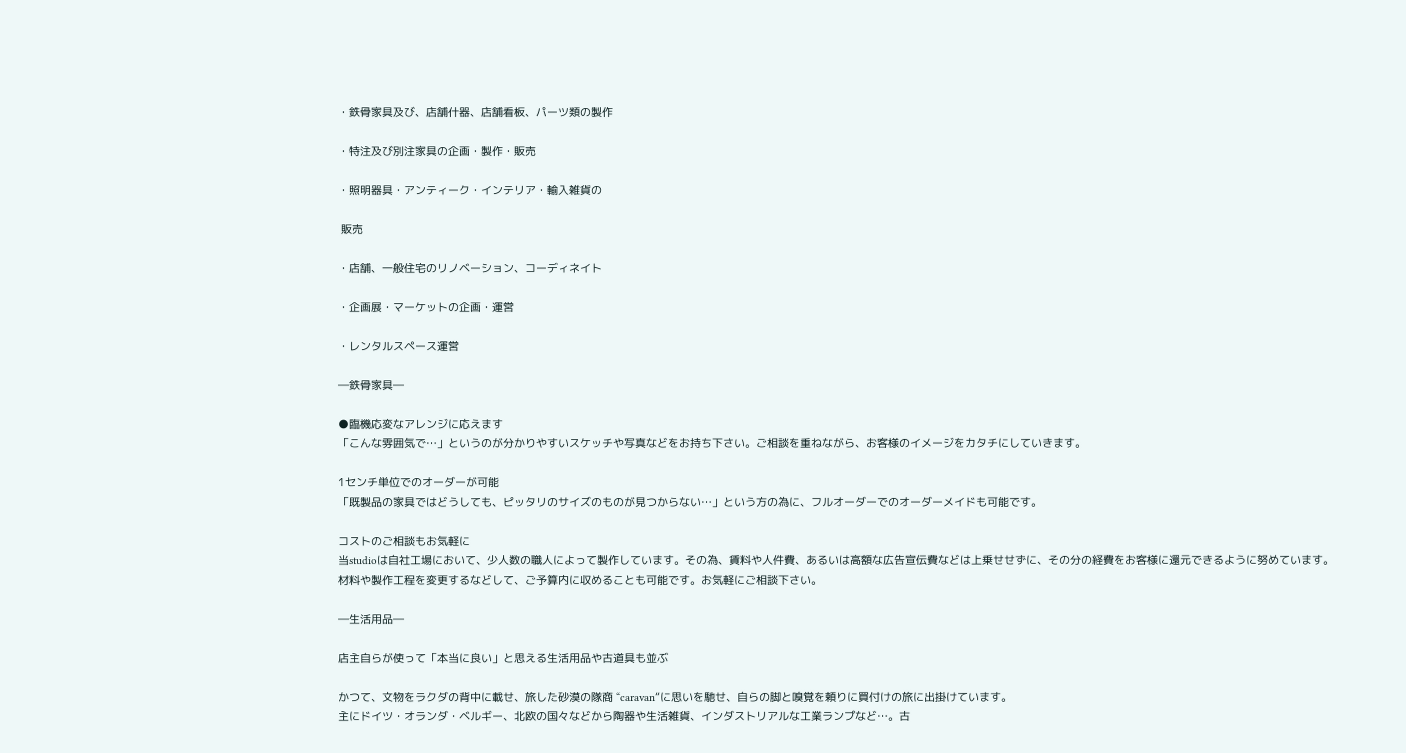・鉄骨家具及び、店舗什器、店舗看板、パーツ類の製作

・特注及び別注家具の企画・製作・販売

・照明器具・アンティーク・インテリア・輸入雑貨の

 販売

・店舗、一般住宅のリノベーション、コーディネイト

・企画展・マーケットの企画・運営

・レンタルスペース運営

―鉄骨家具―

●臨機応変なアレンジに応えます
「こんな雰囲気で…」というのが分かりやすいスケッチや写真などをお持ち下さい。ご相談を重ねながら、お客様のイメージをカタチにしていきます。

1センチ単位でのオーダーが可能
「既製品の家具ではどうしても、ピッタリのサイズのものが見つからない…」という方の為に、フルオーダーでのオーダーメイドも可能です。

コストのご相談もお気軽に
当studioは自社工場において、少人数の職人によって製作しています。その為、賃料や人件費、あるいは高額な広告宣伝費などは上乗せせずに、その分の経費をお客様に還元できるように努めています。
材料や製作工程を変更するなどして、ご予算内に収めることも可能です。お気軽にご相談下さい。

―生活用品―

店主自らが使って「本当に良い」と思える生活用品や古道具も並ぶ

かつて、文物をラクダの背中に載せ、旅した砂漠の隊商 “caravan“に思いを馳せ、自らの脚と嗅覚を頼りに買付けの旅に出掛けています。
主にドイツ・オランダ・ベルギー、北欧の国々などから陶器や生活雑貨、インダストリアルな工業ランプなど…。古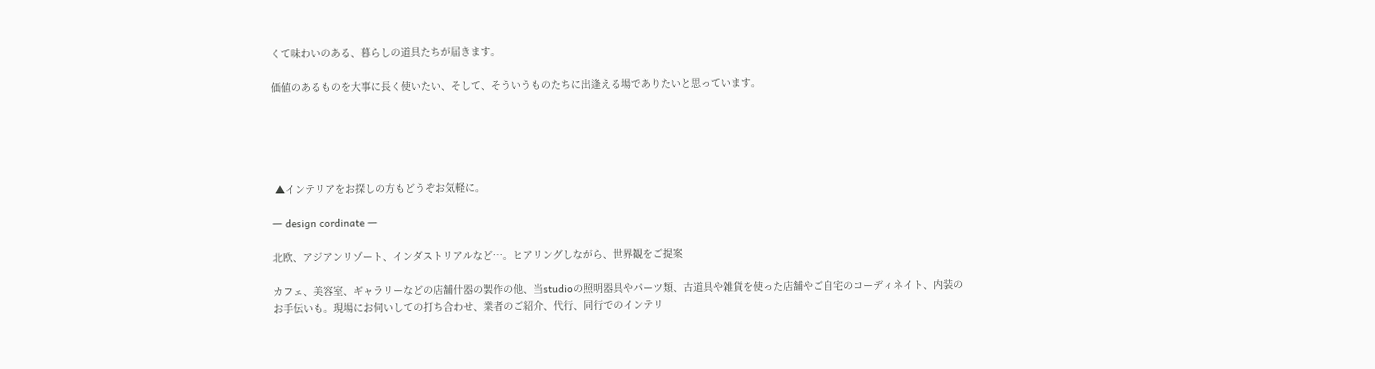くて味わいのある、暮らしの道具たちが届きます。

価値のあるものを大事に長く使いたい、そして、そういうものたちに出逢える場でありたいと思っています。





 ▲インテリアをお探しの方もどうぞお気軽に。

― design cordinate ―

北欧、アジアンリゾート、インダストリアルなど…。ヒアリングしながら、世界観をご提案

カフェ、美容室、ギャラリーなどの店舗什器の製作の他、当studioの照明器具やパーツ類、古道具や雑貨を使った店舗やご自宅のコーディネイト、内装のお手伝いも。現場にお伺いしての打ち合わせ、業者のご紹介、代行、同行でのインテリ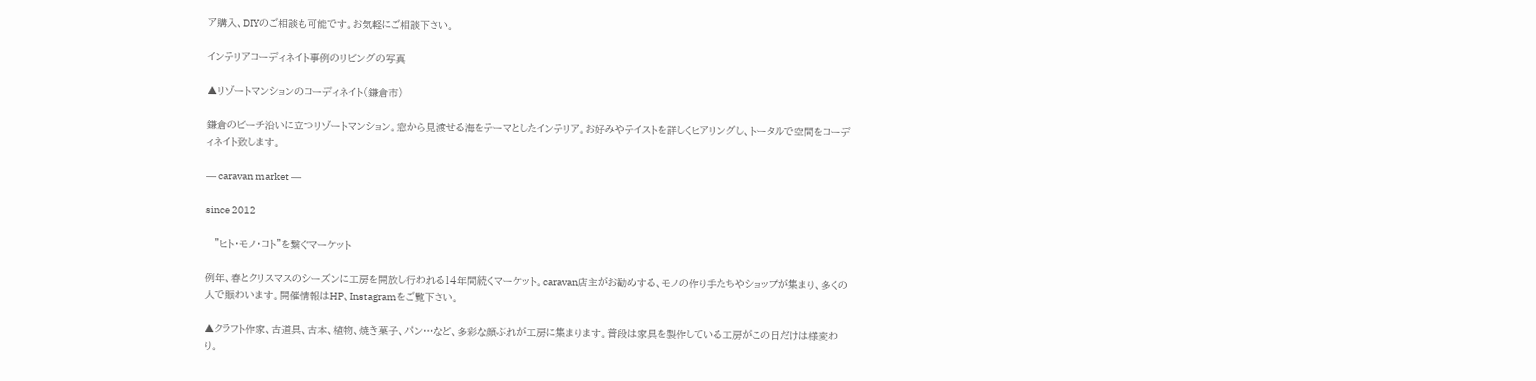ア購入、DIYのご相談も可能です。お気軽にご相談下さい。

インテリアコーディネイト事例のリビングの写真

▲リゾートマンションのコーディネイト(鎌倉市)

鎌倉のビーチ沿いに立つリゾートマンション。窓から見渡せる海をテーマとしたインテリア。お好みやテイストを詳しくヒアリングし、トータルで空間をコーディネイト致します。

― caravan market ―

since 2012

   ”ヒト・モノ・コト”を繋ぐマーケット

例年、春とクリスマスのシーズンに工房を開放し行われる14年間続くマーケット。caravan店主がお勧めする、モノの作り手たちやショップが集まり、多くの人で賑わいます。開催情報はHP、Instagramをご覧下さい。

▲クラフト作家、古道具、古本、植物、焼き菓子、パン…など、多彩な顔ぶれが工房に集まります。普段は家具を製作している工房がこの日だけは様変わり。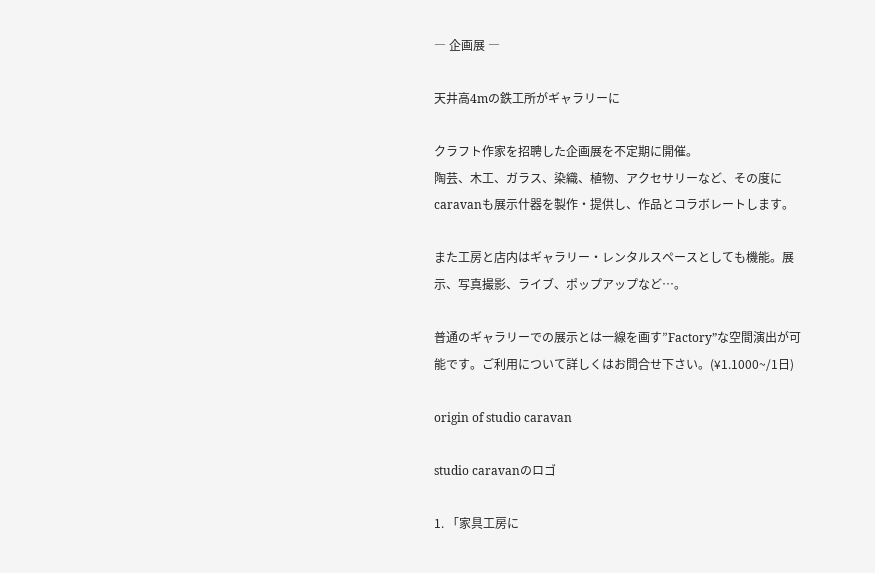― 企画展 ―

天井高4mの鉄工所がギャラリーに

クラフト作家を招聘した企画展を不定期に開催。
陶芸、木工、ガラス、染織、植物、アクセサリーなど、その度にcaravanも展示什器を製作・提供し、作品とコラボレートします。

また工房と店内はギャラリー・レンタルスペースとしても機能。展示、写真撮影、ライブ、ポップアップなど…。

普通のギャラリーでの展示とは一線を画す”Factory”な空間演出が可能です。ご利用について詳しくはお問合せ下さい。(¥1.1000~/1日)

origin of studio caravan

studio caravanのロゴ

1. 「家具工房に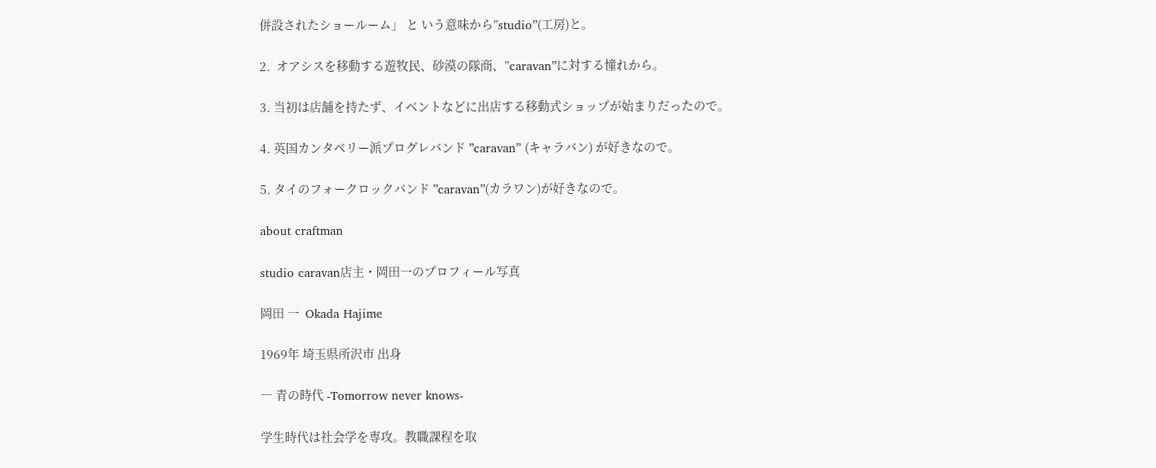併設されたショールーム」 と いう意味から”studio”(工房)と。

2.  オアシスを移動する遊牧民、砂漠の隊商、”caravan”に対する憧れから。

3. 当初は店舗を持たず、イベントなどに出店する移動式ショップが始まりだったので。

4. 英国カンタベリー派プログレバンド ”caravan” (キャラバン) が好きなので。

5. タイのフォークロックバンド ”caravan”(カラワン)が好きなので。

about craftman

studio caravan店主・岡田一のプロフィール写真

岡田 一  Okada Hajime

1969年 埼玉県所沢市 出身

― 青の時代 -Tomorrow never knows-

学生時代は社会学を専攻。教職課程を取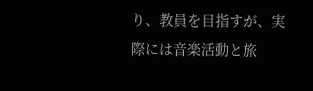り、教員を目指すが、実際には音楽活動と旅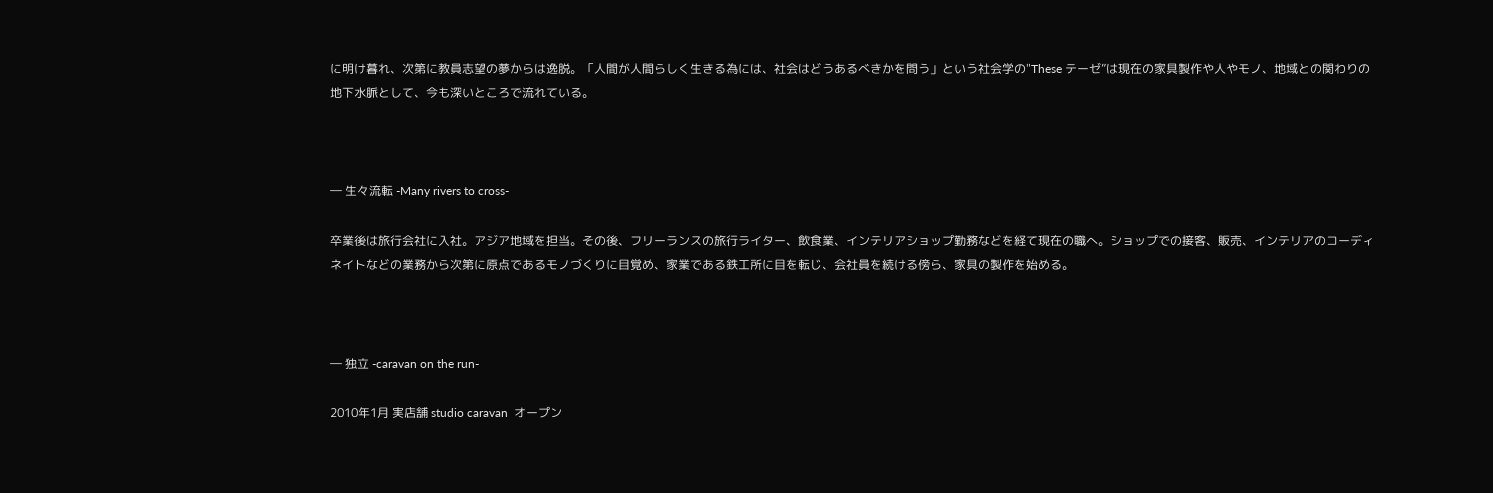に明け暮れ、次第に教員志望の夢からは逸脱。「人間が人間らしく生きる為には、社会はどうあるべきかを問う」という社会学の"These テーゼ”は現在の家具製作や人やモノ、地域との関わりの地下水脈として、今も深いところで流れている。



― 生々流転 -Many rivers to cross-

卒業後は旅行会社に入社。アジア地域を担当。その後、フリーランスの旅行ライター、飲食業、インテリアショップ勤務などを経て現在の職へ。ショップでの接客、販売、インテリアのコーディネイトなどの業務から次第に原点であるモノづくりに目覚め、家業である鉄工所に目を転じ、会社員を続ける傍ら、家具の製作を始める。



― 独立 -caravan on the run-

2010年1月 実店舗 studio caravan  オープン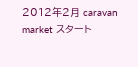2012年2月 caravan market スタート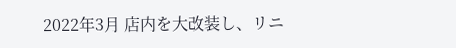2022年3月 店内を大改装し、リニ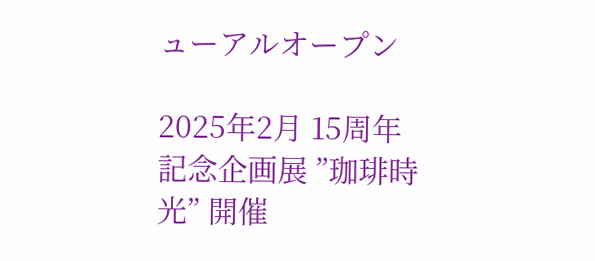ューアルオープン

2025年2月 15周年記念企画展 ”珈琲時光” 開催